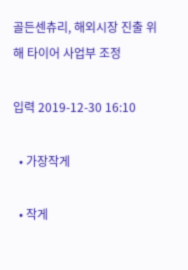골든센츄리, 해외시장 진출 위해 타이어 사업부 조정

입력 2019-12-30 16:10

  • 가장작게

  • 작게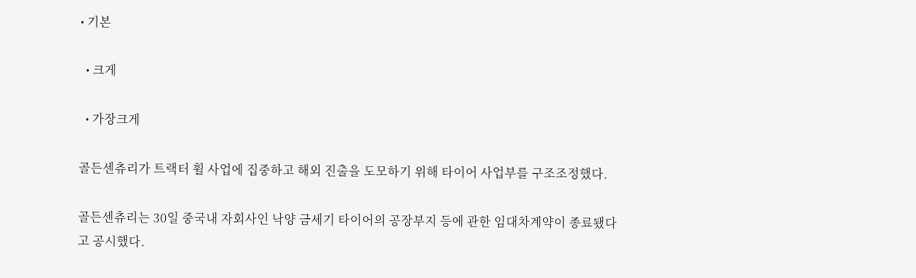• 기본

  • 크게

  • 가장크게

골든센츄리가 트랙터 휠 사업에 집중하고 해외 진출을 도모하기 위해 타이어 사업부를 구조조정했다.

골든센츄리는 30일 중국내 자회사인 낙양 금세기 타이어의 공장부지 등에 관한 임대차계약이 종료됐다고 공시했다.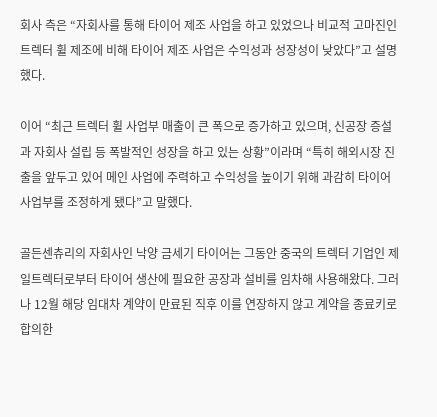회사 측은 “자회사를 통해 타이어 제조 사업을 하고 있었으나 비교적 고마진인 트렉터 휠 제조에 비해 타이어 제조 사업은 수익성과 성장성이 낮았다”고 설명했다.

이어 “최근 트렉터 휠 사업부 매출이 큰 폭으로 증가하고 있으며, 신공장 증설과 자회사 설립 등 폭발적인 성장을 하고 있는 상황”이라며 “특히 해외시장 진출을 앞두고 있어 메인 사업에 주력하고 수익성을 높이기 위해 과감히 타이어 사업부를 조정하게 됐다”고 말했다.

골든센츄리의 자회사인 낙양 금세기 타이어는 그동안 중국의 트렉터 기업인 제일트렉터로부터 타이어 생산에 필요한 공장과 설비를 임차해 사용해왔다. 그러나 12월 해당 임대차 계약이 만료된 직후 이를 연장하지 않고 계약을 종료키로 합의한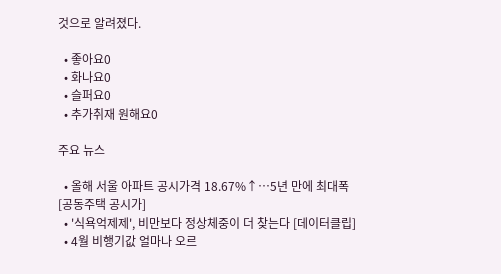것으로 알려졌다.

  • 좋아요0
  • 화나요0
  • 슬퍼요0
  • 추가취재 원해요0

주요 뉴스

  • 올해 서울 아파트 공시가격 18.67%↑…5년 만에 최대폭 [공동주택 공시가]
  • '식욕억제제', 비만보다 정상체중이 더 찾는다 [데이터클립]
  • 4월 비행기값 얼마나 오르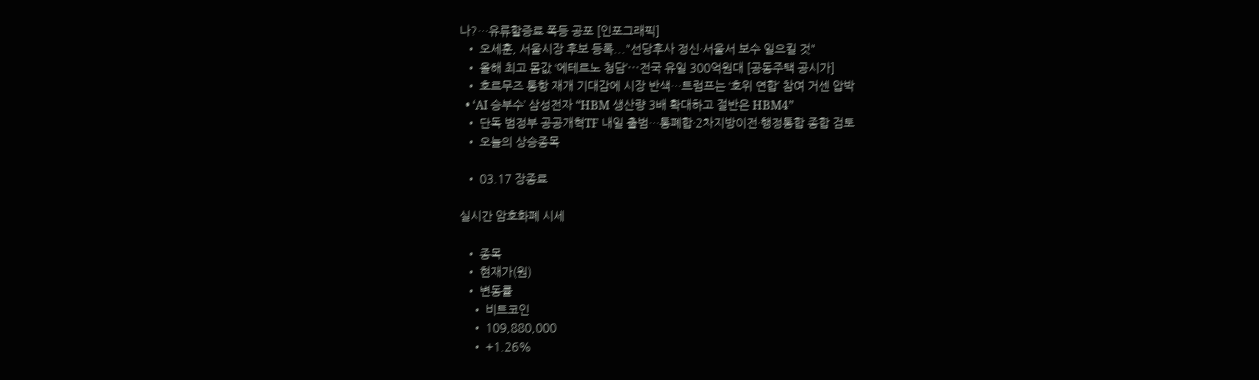나?…유류할증료 폭등 공포 [인포그래픽]
  • 오세훈, 서울시장 후보 등록..."선당후사 정신·서울서 보수 일으킬 것"
  • 올해 최고 몸값 ‘에테르노 청담’⋯전국 유일 300억원대 [공동주택 공시가]
  • 호르무즈 통항 재개 기대감에 시장 반색…트럼프는 ‘호위 연합’ 참여 거센 압박
  • ‘AI 승부수’ 삼성전자 “HBM 생산량 3배 확대하고 절반은 HBM4”
  • 단독 범정부 공공개혁TF 내일 출범…통폐합·2차지방이전·행정통합 종합 검토
  • 오늘의 상승종목

  • 03.17 장종료

실시간 암호화폐 시세

  • 종목
  • 현재가(원)
  • 변동률
    • 비트코인
    • 109,880,000
    • +1.26%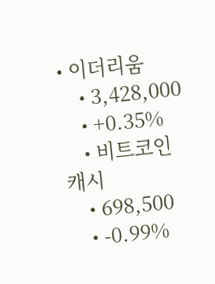• 이더리움
    • 3,428,000
    • +0.35%
    • 비트코인 캐시
    • 698,500
    • -0.99%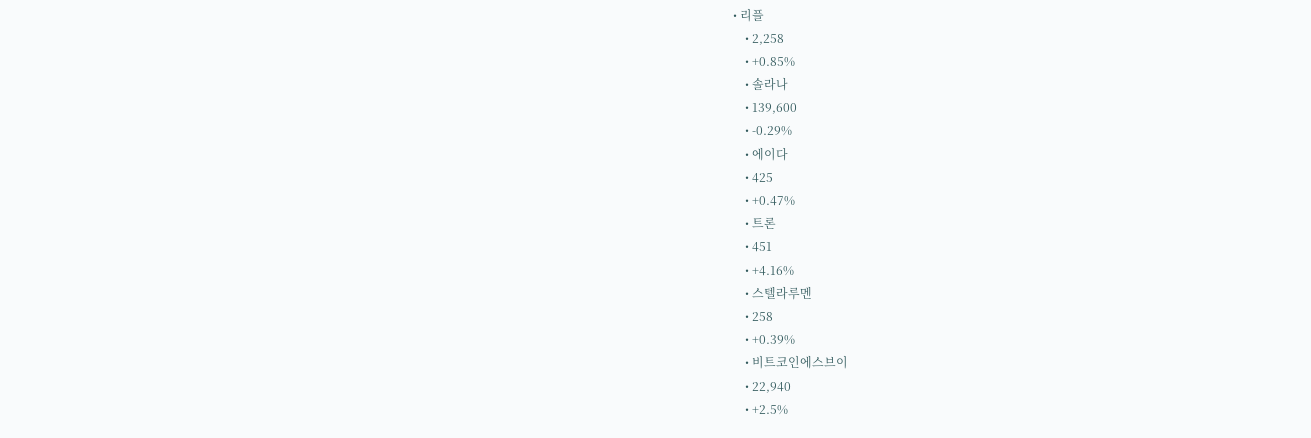• 리플
    • 2,258
    • +0.85%
    • 솔라나
    • 139,600
    • -0.29%
    • 에이다
    • 425
    • +0.47%
    • 트론
    • 451
    • +4.16%
    • 스텔라루멘
    • 258
    • +0.39%
    • 비트코인에스브이
    • 22,940
    • +2.5%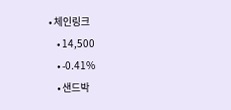• 체인링크
    • 14,500
    • -0.41%
    • 샌드박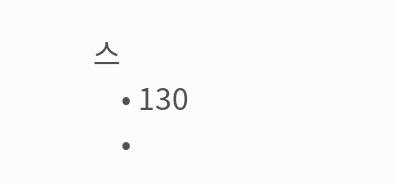스
    • 130
    •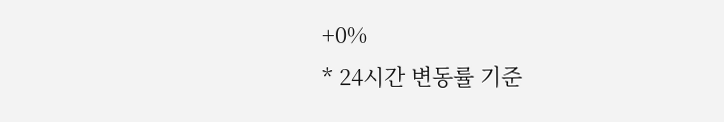+0%
* 24시간 변동률 기준